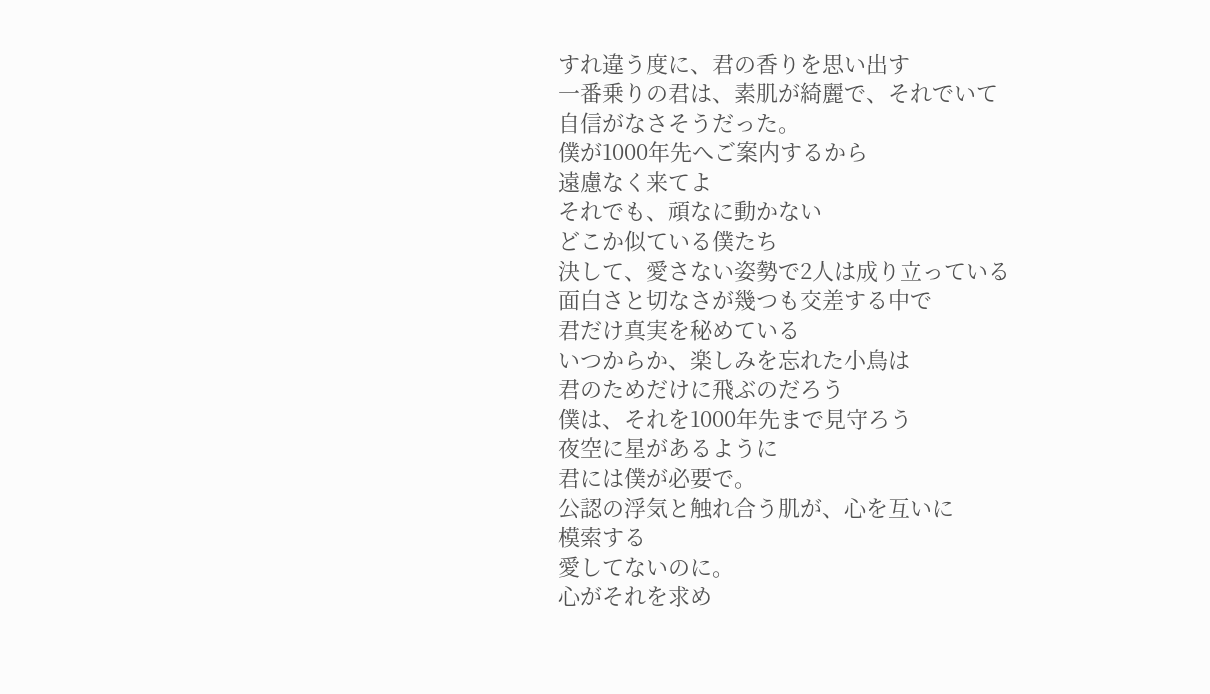すれ違う度に、君の香りを思い出す
一番乗りの君は、素肌が綺麗で、それでいて
自信がなさそうだった。
僕が1000年先へご案内するから
遠慮なく来てよ
それでも、頑なに動かない
どこか似ている僕たち
決して、愛さない姿勢で2人は成り立っている
面白さと切なさが幾つも交差する中で
君だけ真実を秘めている
いつからか、楽しみを忘れた小鳥は
君のためだけに飛ぶのだろう
僕は、それを1000年先まで見守ろう
夜空に星があるように
君には僕が必要で。
公認の浮気と触れ合う肌が、心を互いに
模索する
愛してないのに。
心がそれを求め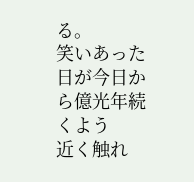る。
笑いあった日が今日から億光年続くよう
近く触れ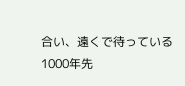合い、遠くで待っている
1000年先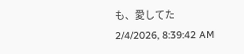も、愛してた
2/4/2026, 8:39:42 AM